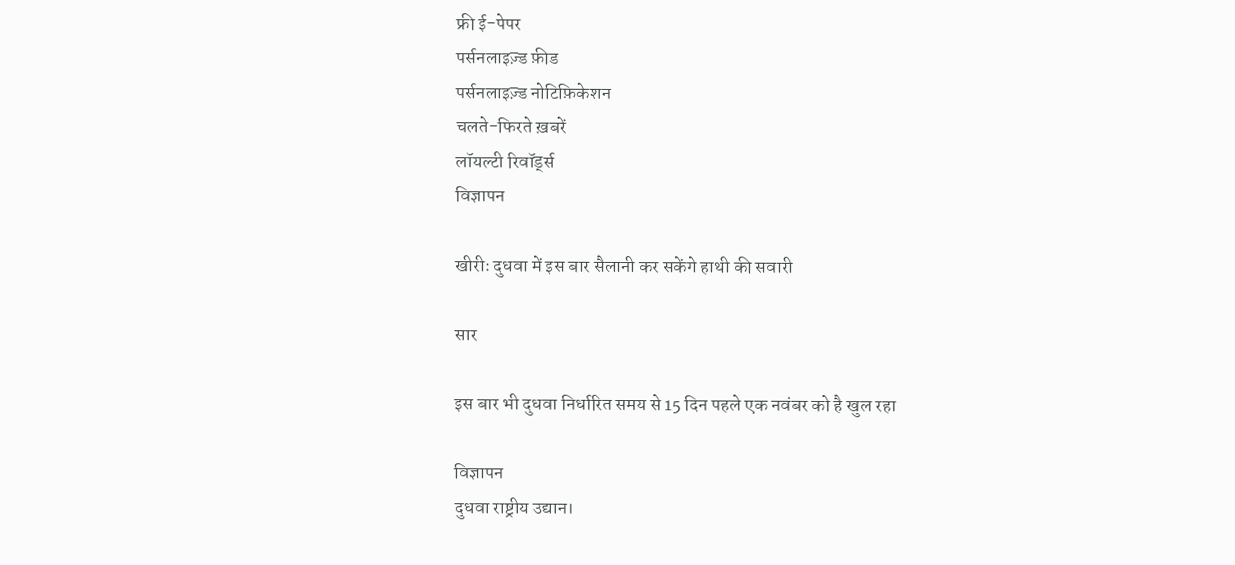फ्री ई-पेपर
पर्सनलाइज़्ड फ़ीड
पर्सनलाइज़्ड नोटिफ़िकेशन
चलते-फिरते ख़बरें
लॉयल्टी रिवॉर्ड्स
विज्ञापन

खीरीः दुधवा में इस बार सैलानी कर सकेंगे हाथी की सवारी

सार

इस बार भी दुधवा निर्धारित समय से 15 दिन पहले एक नवंबर को है खुल रहा

विज्ञापन
दुधवा राष्ट्रीय उद्यान।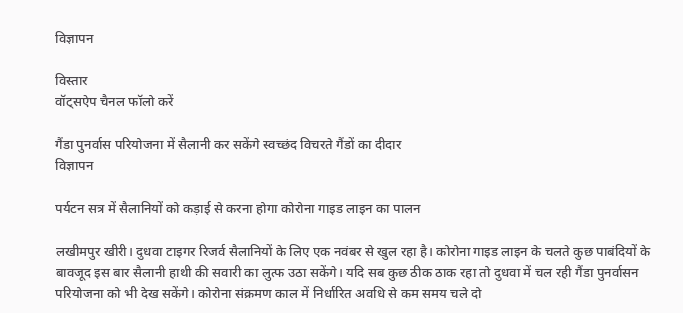विज्ञापन

विस्तार
वॉट्सऐप चैनल फॉलो करें

गैंडा पुनर्वास परियोजना में सैलानी कर सकेंगे स्वच्छंद विचरते गैंडों का दीदार
विज्ञापन

पर्यटन सत्र में सैलानियों को कड़ाई से करना होगा कोरोना गाइड लाइन का पालन

लखीमपुर खीरी। दुधवा टाइगर रिजर्व सैलानियों के लिए एक नवंबर से खुल रहा है। कोरोना गाइड लाइन के चलते कुछ पाबंदियों के बावजूद इस बार सैलानी हाथी की सवारी का लुत्फ उठा सकेंगे। यदि सब कुछ ठीक ठाक रहा तो दुधवा में चल रही गैंडा पुनर्वासन परियोजना को भी देख सकेंगे। कोरोना संक्रमण काल में निर्धारित अवधि से कम समय चले दो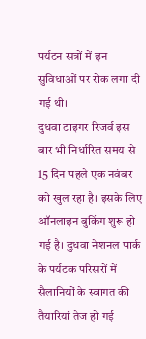पर्यटन सत्रों में इन सुविधाओं पर रोक लगा दी गई थी।
दुधवा टाइगर रिजर्व इस बार भी निर्धारित समय से 15 दिन पहले एक नवंबर को खुल रहा है। इसके लिए ऑनलाइन बुकिंग शुरू हो गई है। दुधवा नेशनल पार्क के पर्यटक परिसरों में सैलानियों के स्वागत की तैयारियां तेज हो गई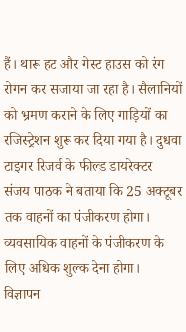हैं। थारू हट और गेस्ट हाउस को रंग रोगन कर सजाया जा रहा है। सैलानियों को भ्रमण कराने के लिए गाड़ियों का रजिस्ट्रेशन शुरू कर दिया गया है। दुधवा टाइगर रिजर्व के फील्ड डायरेक्टर संजय पाठक ने बताया कि 25 अक्टूबर तक वाहनों का पंजीकरण होगा। व्यवसायिक वाहनों के पंजीकरण के लिए अधिक शुल्क देना होगा।
विज्ञापन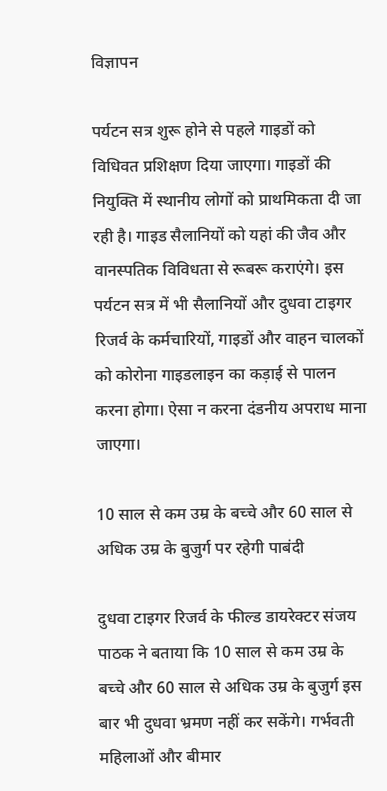विज्ञापन

पर्यटन सत्र शुरू होने से पहले गाइडों को विधिवत प्रशिक्षण दिया जाएगा। गाइडों की नियुक्ति में स्थानीय लोगों को प्राथमिकता दी जा रही है। गाइड सैलानियों को यहां की जैव और वानस्पतिक विविधता से रूबरू कराएंगे। इस पर्यटन सत्र में भी सैलानियों और दुधवा टाइगर रिजर्व के कर्मचारियों, गाइडों और वाहन चालकों को कोरोना गाइडलाइन का कड़ाई से पालन करना होगा। ऐसा न करना दंडनीय अपराध माना जाएगा।

10 साल से कम उम्र के बच्चे और 60 साल से अधिक उम्र के बुजुर्ग पर रहेगी पाबंदी

दुधवा टाइगर रिजर्व के फील्ड डायरेक्टर संजय पाठक ने बताया कि 10 साल से कम उम्र के बच्चे और 60 साल से अधिक उम्र के बुजुर्ग इस बार भी दुधवा भ्रमण नहीं कर सकेंगे। गर्भवती महिलाओं और बीमार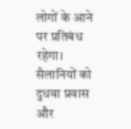लोगों के आने पर प्रतिबंध रहेगा। सैलानियों को दुधवा प्रवास और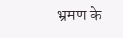भ्रमण के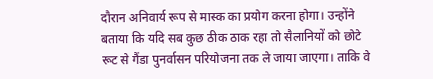दौरान अनिवार्य रूप से मास्क का प्रयोग करना होगा। उन्होंने बताया कि यदि सब कुछ ठीक ठाक रहा तो सैलानियों को छोटे रूट से गैंडा पुनर्वासन परियोजना तक ले जाया जाएगा। ताकि वे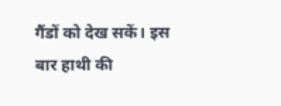गैंडों को देख सकें। इस बार हाथी की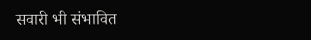सवारी भी संभावित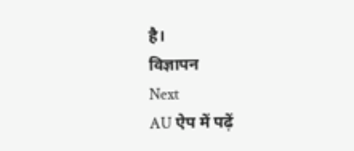है।
विज्ञापन
Next
AU ऐप में पढ़ें